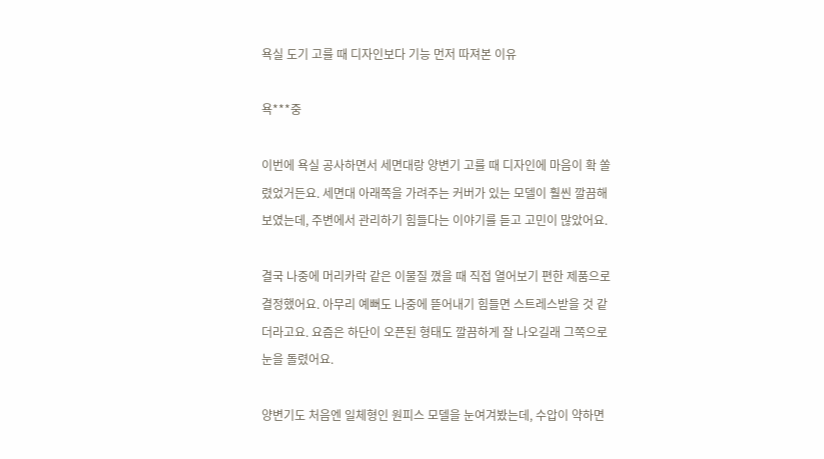욕실 도기 고를 때 디자인보다 기능 먼저 따져본 이유

욕***중

이번에 욕실 공사하면서 세면대랑 양변기 고를 때 디자인에 마음이 확 쏠렸었거든요. 세면대 아래쪽을 가려주는 커버가 있는 모델이 훨씬 깔끔해 보였는데, 주변에서 관리하기 힘들다는 이야기를 듣고 고민이 많았어요.

결국 나중에 머리카락 같은 이물질 꼈을 때 직접 열어보기 편한 제품으로 결정했어요. 아무리 예뻐도 나중에 뜯어내기 힘들면 스트레스받을 것 같더라고요. 요즘은 하단이 오픈된 형태도 깔끔하게 잘 나오길래 그쪽으로 눈을 돌렸어요.

양변기도 처음엔 일체형인 원피스 모델을 눈여겨봤는데, 수압이 약하면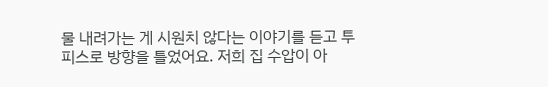물 내려가는 게 시원치 않다는 이야기를 듣고 투피스로 방향을 틀었어요. 저희 집 수압이 아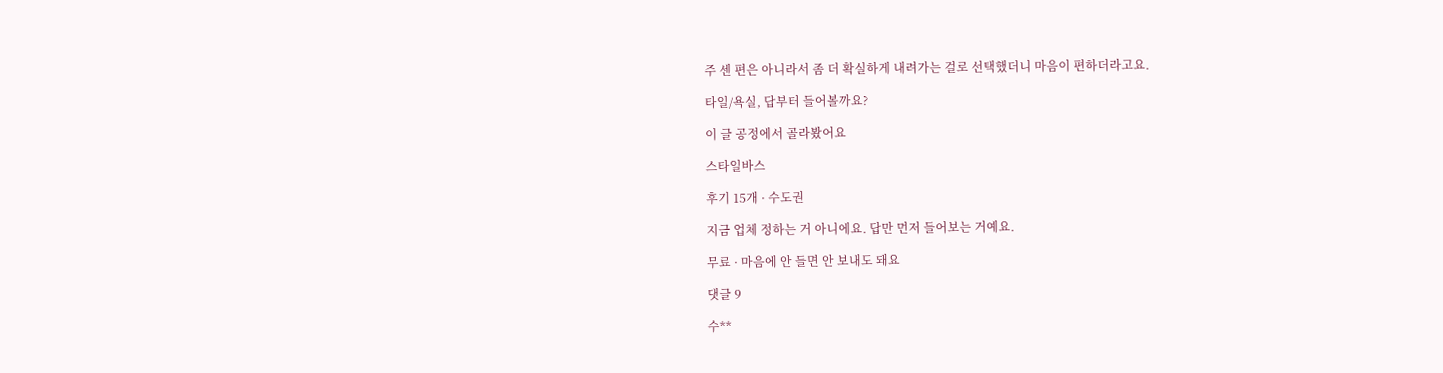주 센 편은 아니라서 좀 더 확실하게 내려가는 걸로 선택했더니 마음이 편하더라고요.

타일/욕실, 답부터 들어볼까요?

이 글 공정에서 골라봤어요

스타일바스

후기 15개 · 수도권

지금 업체 정하는 거 아니에요. 답만 먼저 들어보는 거예요.

무료 · 마음에 안 들면 안 보내도 돼요

댓글 9

수**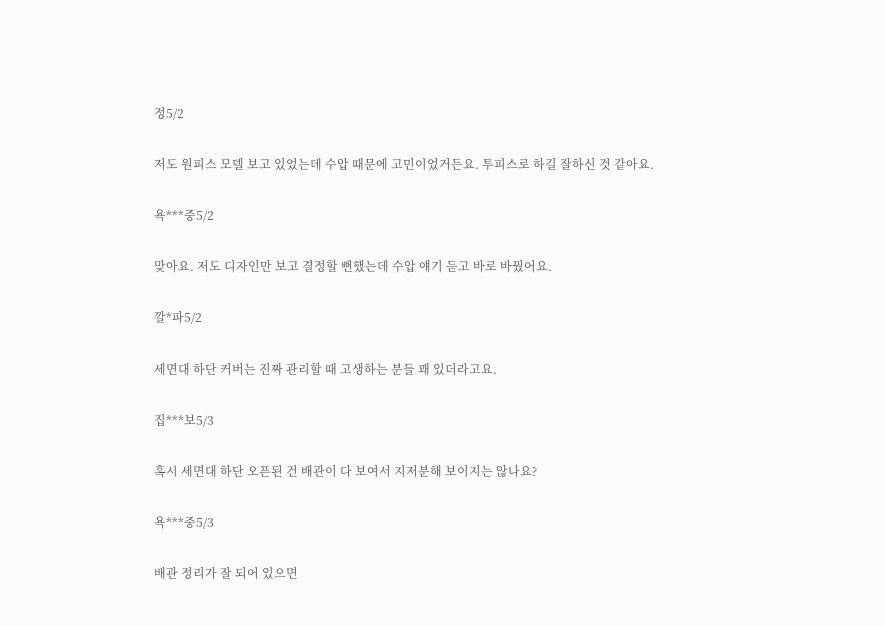정5/2

저도 원피스 모델 보고 있었는데 수압 때문에 고민이었거든요. 투피스로 하길 잘하신 것 같아요.

욕***중5/2

맞아요. 저도 디자인만 보고 결정할 뻔했는데 수압 얘기 듣고 바로 바꿨어요.

깔*파5/2

세면대 하단 커버는 진짜 관리할 때 고생하는 분들 꽤 있더라고요.

집***보5/3

혹시 세면대 하단 오픈된 건 배관이 다 보여서 지저분해 보이지는 않나요?

욕***중5/3

배관 정리가 잘 되어 있으면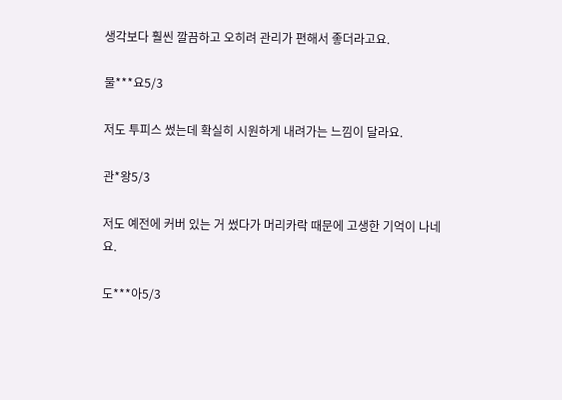생각보다 훨씬 깔끔하고 오히려 관리가 편해서 좋더라고요.

물***요5/3

저도 투피스 썼는데 확실히 시원하게 내려가는 느낌이 달라요.

관*왕5/3

저도 예전에 커버 있는 거 썼다가 머리카락 때문에 고생한 기억이 나네요.

도***아5/3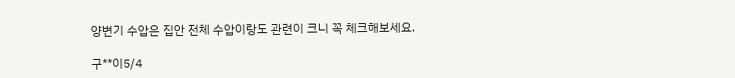양변기 수압은 집안 전체 수압이랑도 관련이 크니 꼭 체크해보세요.

구**이5/4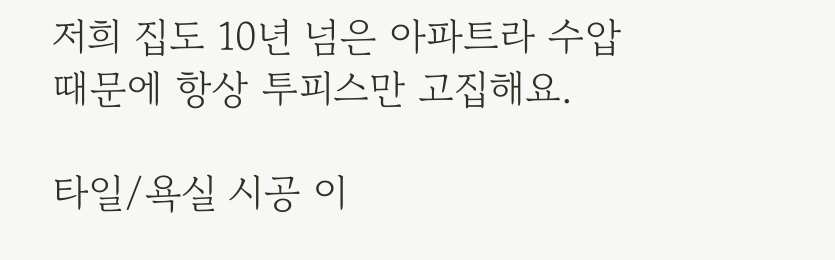저희 집도 10년 넘은 아파트라 수압 때문에 항상 투피스만 고집해요.

타일/욕실 시공 이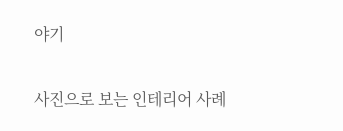야기

사진으로 보는 인테리어 사례